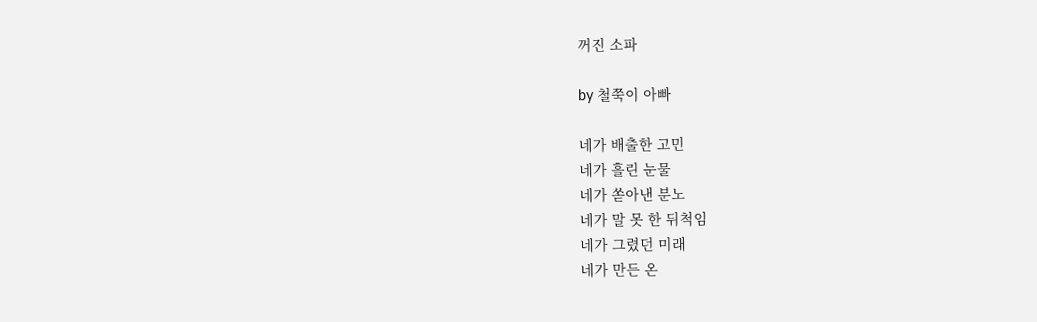꺼진 소파

by 철쭉이 아빠

네가 배출한 고민
네가 흘린 눈물
네가 쏟아낸 분노
네가 말 못 한 뒤척임
네가 그렸던 미래
네가 만든 온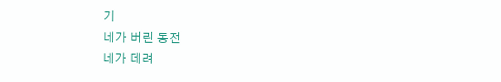기
네가 버린 동전
네가 데려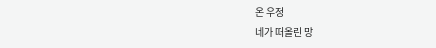온 우정
네가 떠올린 망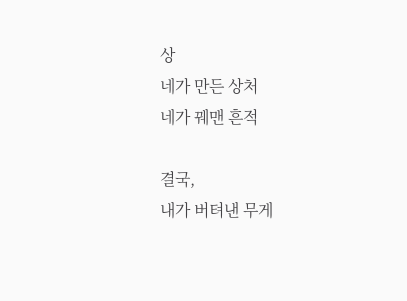상
네가 만든 상처
네가 꿰맨 흔적

결국,
내가 버텨낸 무게